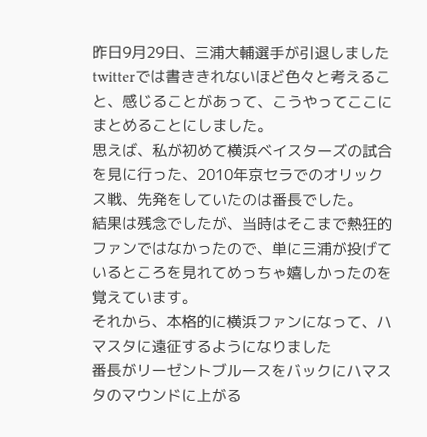昨日9月29日、三浦大輔選手が引退しました
twitterでは書ききれないほど色々と考えること、感じることがあって、こうやってここにまとめることにしました。
思えば、私が初めて横浜ベイスターズの試合を見に行った、2010年京セラでのオリックス戦、先発をしていたのは番長でした。
結果は残念でしたが、当時はそこまで熱狂的ファンではなかったので、単に三浦が投げているところを見れてめっちゃ嬉しかったのを覚えています。
それから、本格的に横浜ファンになって、ハマスタに遠征するようになりました
番長がリーゼントブルースをバックにハマスタのマウンドに上がる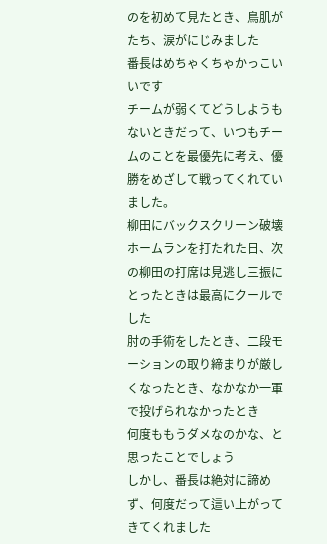のを初めて見たとき、鳥肌がたち、涙がにじみました
番長はめちゃくちゃかっこいいです
チームが弱くてどうしようもないときだって、いつもチームのことを最優先に考え、優勝をめざして戦ってくれていました。
柳田にバックスクリーン破壊ホームランを打たれた日、次の柳田の打席は見逃し三振にとったときは最高にクールでした
肘の手術をしたとき、二段モーションの取り締まりが厳しくなったとき、なかなか一軍で投げられなかったとき
何度ももうダメなのかな、と思ったことでしょう
しかし、番長は絶対に諦めず、何度だって這い上がってきてくれました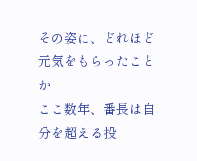その姿に、どれほど元気をもらったことか
ここ数年、番長は自分を超える投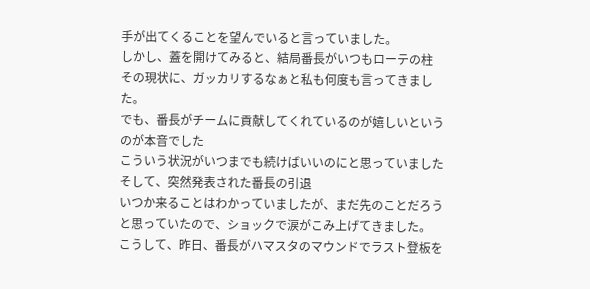手が出てくることを望んでいると言っていました。
しかし、蓋を開けてみると、結局番長がいつもローテの柱
その現状に、ガッカリするなぁと私も何度も言ってきました。
でも、番長がチームに貢献してくれているのが嬉しいというのが本音でした
こういう状況がいつまでも続けばいいのにと思っていました
そして、突然発表された番長の引退
いつか来ることはわかっていましたが、まだ先のことだろうと思っていたので、ショックで涙がこみ上げてきました。
こうして、昨日、番長がハマスタのマウンドでラスト登板を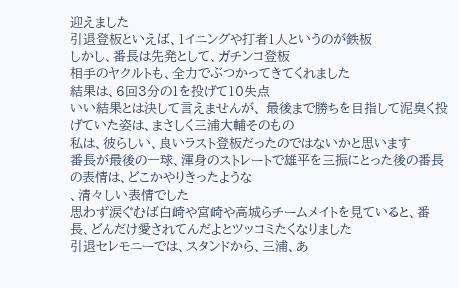迎えました
引退登板といえば、1イニングや打者1人というのが鉄板
しかし、番長は先発として、ガチンコ登板
相手のヤクルトも、全力でぶつかってきてくれました
結果は、6回3分の1を投げて10失点
いい結果とは決して言えませんが、 最後まで勝ちを目指して泥臭く投げていた姿は、まさしく三浦大輔そのもの
私は、彼らしい、良いラスト登板だったのではないかと思います
番長が最後の一球、渾身のストレートで雄平を三振にとった後の番長の表情は、どこかやりきったような
、清々しい表情でした
思わず涙ぐむば白崎や宮崎や高城らチームメイトを見ていると、番長、どんだけ愛されてんだよとツッコミたくなりました
引退セレモニーでは、スタンドから、三浦、あ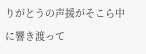りがとうの声援がそこら中に響き渡って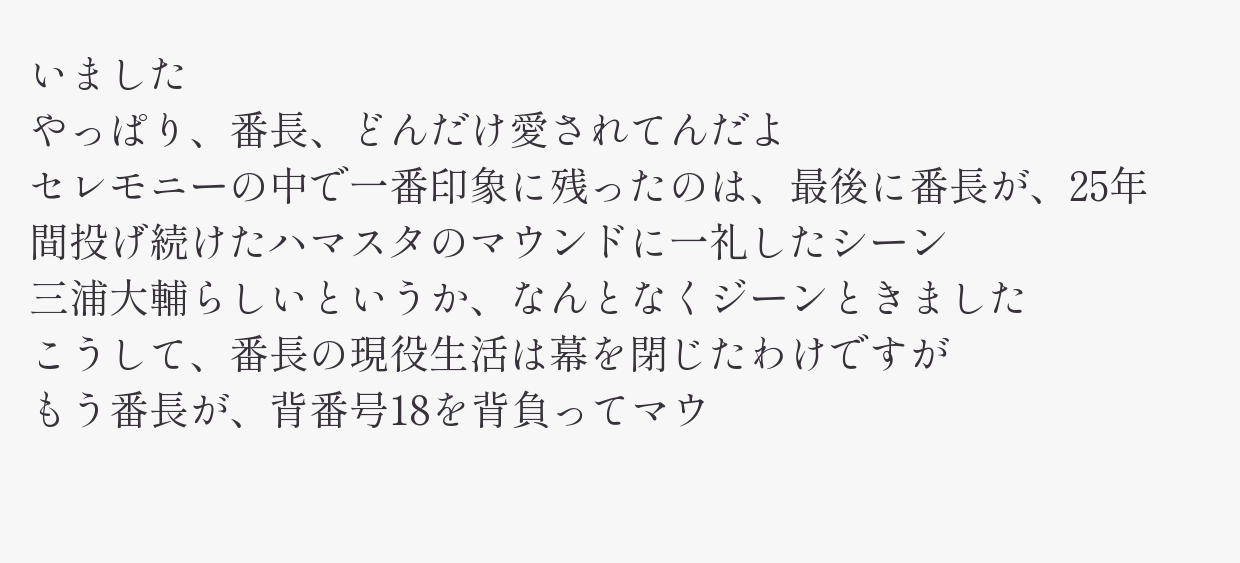いました
やっぱり、番長、どんだけ愛されてんだよ
セレモニーの中で一番印象に残ったのは、最後に番長が、25年間投げ続けたハマスタのマウンドに一礼したシーン
三浦大輔らしいというか、なんとなくジーンときました
こうして、番長の現役生活は幕を閉じたわけですが
もう番長が、背番号18を背負ってマウ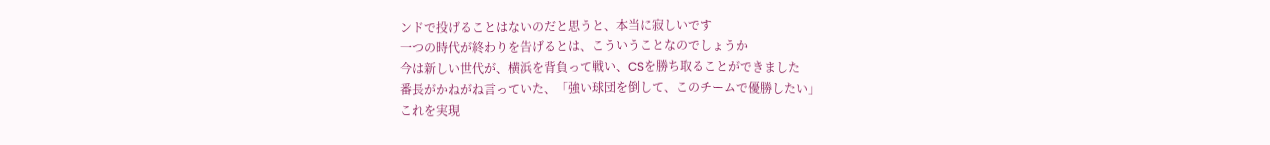ンドで投げることはないのだと思うと、本当に寂しいです
一つの時代が終わりを告げるとは、こういうことなのでしょうか
今は新しい世代が、横浜を背負って戦い、CSを勝ち取ることができました
番長がかねがね言っていた、「強い球団を倒して、このチームで優勝したい」
これを実現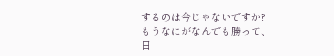するのは今じゃないですか?
もうなにがなんでも勝って、日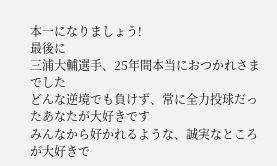本一になりましょう!
最後に
三浦大輔選手、25年間本当におつかれさまでした
どんな逆境でも負けず、常に全力投球だったあなたが大好きです
みんなから好かれるような、誠実なところが大好きで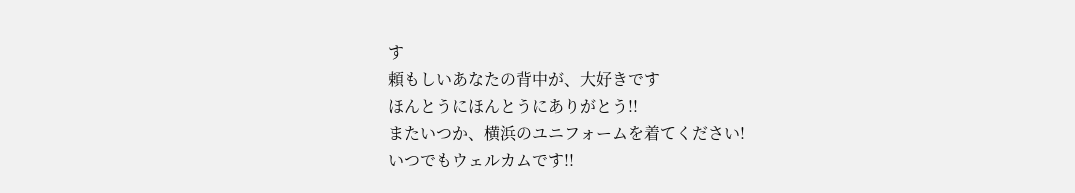す
頼もしいあなたの背中が、大好きです
ほんとうにほんとうにありがとう!!
またいつか、横浜のユニフォームを着てください!
いつでもウェルカムです!!